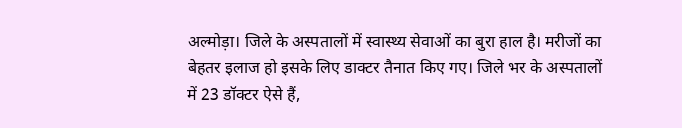अल्मोड़ा। जिले के अस्पतालों में स्वास्थ्य सेवाओं का बुरा हाल है। मरीजों का बेहतर इलाज हो इसके लिए डाक्टर तैनात किए गए। जिले भर के अस्पतालों में 23 डॉक्टर ऐसे हैं,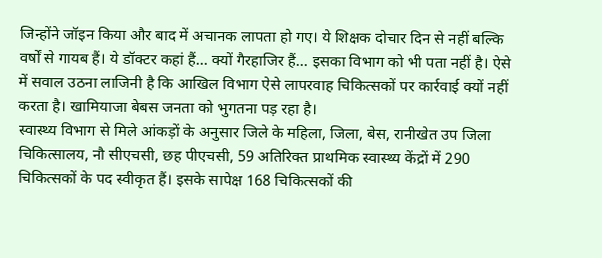जिन्होंने जॉइन किया और बाद में अचानक लापता हो गए। ये शिक्षक दोचार दिन से नहीं बल्कि वर्षों से गायब हैं। ये डॉक्टर कहां हैं... क्यों गैरहाजिर हैं... इसका विभाग को भी पता नहीं है। ऐसे में सवाल उठना लाजिनी है कि आखिल विभाग ऐसे लापरवाह चिकित्सकों पर कार्रवाई क्यों नहीं करता है। खामियाजा बेबस जनता को भुगतना पड़ रहा है।
स्वास्थ्य विभाग से मिले आंकड़ों के अनुसार जिले के महिला, जिला, बेस, रानीखेत उप जिला चिकित्सालय, नौ सीएचसी, छह पीएचसी, 59 अतिरिक्त प्राथमिक स्वास्थ्य केंद्रों में 290 चिकित्सकों के पद स्वीकृत हैं। इसके सापेक्ष 168 चिकित्सकों की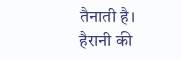तैनाती है। हैरानी की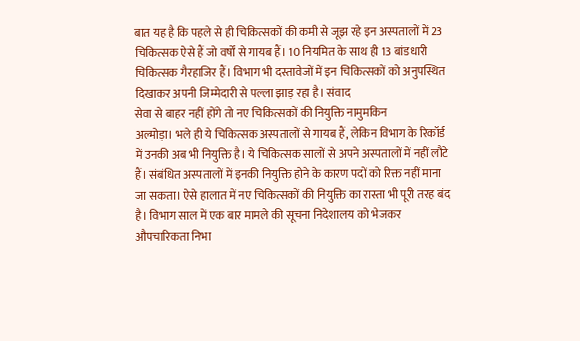बात यह है कि पहले से ही चिकित्सकों की कमी से जूझ रहे इन अस्पतालों में 23 चिकित्सक ऐसे हैं जो वर्षों से गायब हैं। 10 नियमित के साथ ही 13 बांडधारी चिकित्सक गैरहाजिर हैं। विभाग भी दस्तावेजों में इन चिकित्सकों को अनुपस्थित दिखाकर अपनी जिम्मेदारी से पल्ला झाड़ रहा है। संवाद
सेवा से बाहर नहीं होंगे तो नए चिकित्सकों की नियुक्ति नामुमकिन
अल्मोड़ा। भले ही ये चिकित्सक अस्पतालों से गायब हैं, लेकिन विभाग के रिकॉर्ड में उनकी अब भी नियुक्ति है। ये चिकित्सक सालों से अपने अस्पतालों में नहीं लौटे हैं। संबंधित अस्पतालों में इनकी नियुक्ति होने के कारण पदों को रिक्त नहीं माना जा सकता। ऐसे हालात में नए चिकित्सकों की नियुक्ति का रास्ता भी पूरी तरह बंद है। विभाग साल में एक बार मामले की सूचना निदेशालय को भेजकर औपचारिकता निभा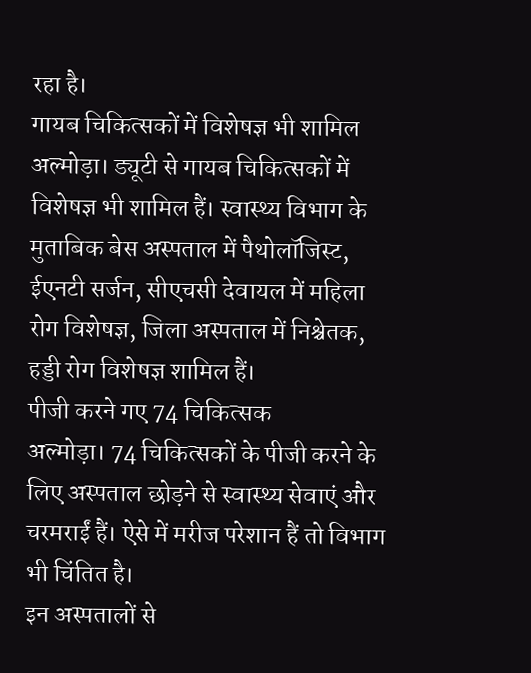रहा है।
गायब चिकित्सकों में विशेषज्ञ भी शामिल
अल्मोड़ा। ड्यूटी से गायब चिकित्सकों में विशेषज्ञ भी शामिल हैं। स्वास्थ्य विभाग के मुताबिक बेस अस्पताल में पैथोलॉजिस्ट, ईएनटी सर्जन, सीएचसी देवायल में महिला रोग विशेषज्ञ, जिला अस्पताल में निश्चेतक, हड्डी रोग विशेषज्ञ शामिल हैं।
पीजी करने गए 74 चिकित्सक
अल्मोड़ा। 74 चिकित्सकों के पीजी करने के लिए अस्पताल छोड़ने से स्वास्थ्य सेवाएं और चरमराईं हैं। ऐसे में मरीज परेशान हैं तो विभाग भी चिंतित है।
इन अस्पतालों से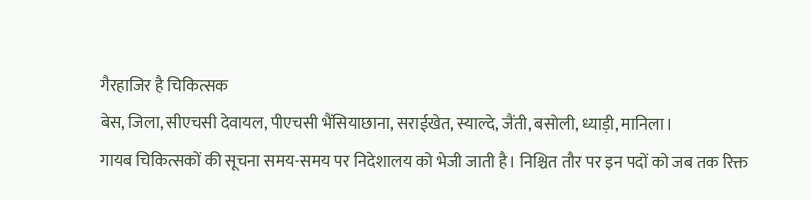गैरहाजिर है चिकित्सक
बेस, जिला, सीएचसी देवायल, पीएचसी भैंसियाछाना, सराईखेत, स्याल्दे, जैंती, बसोली, ध्याड़ी, मानिला।
गायब चिकित्सकों की सूचना समय-समय पर निदेशालय को भेजी जाती है। निश्चित तौर पर इन पदों को जब तक रिक्त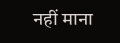नहीं माना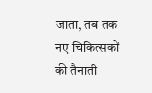जाता, तब तक नए चिकित्सकों की तैनाती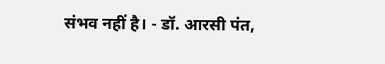संभव नहीं है। - डॉ. आरसी पंत,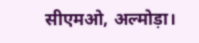सीएमओ, अल्मोड़ा।